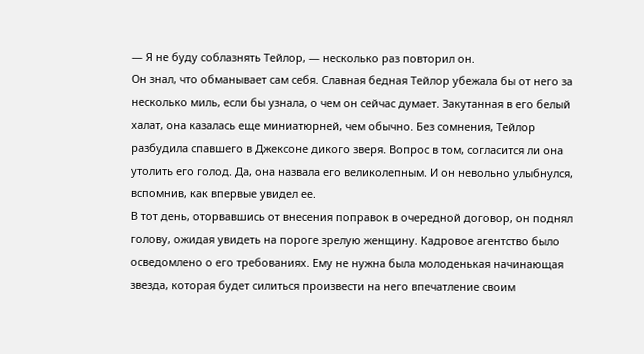— Я не буду соблазнять Тейлор, — несколько раз повторил он.
Он знал, что обманывает сам себя. Славная бедная Тейлор убежала бы от него за несколько миль, если бы узнала, о чем он сейчас думает. Закутанная в его белый халат, она казалась еще миниатюрней, чем обычно. Без сомнения, Тейлор разбудила спавшего в Джексоне дикого зверя. Вопрос в том, согласится ли она утолить его голод. Да, она назвала его великолепным. И он невольно улыбнулся, вспомнив, как впервые увидел ее.
В тот день, оторвавшись от внесения поправок в очередной договор, он поднял голову, ожидая увидеть на пороге зрелую женщину. Кадровое агентство было осведомлено о его требованиях. Ему не нужна была молоденькая начинающая звезда, которая будет силиться произвести на него впечатление своим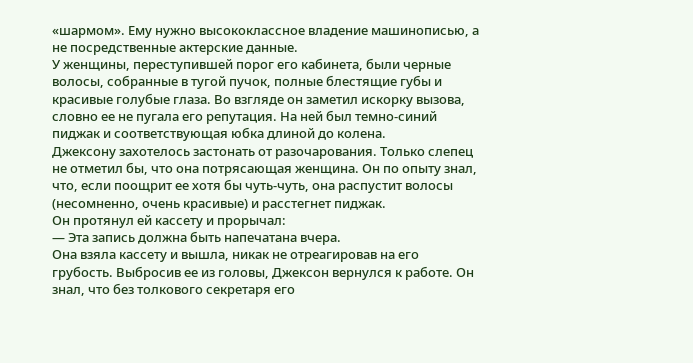«шармом». Ему нужно высококлассное владение машинописью, а не посредственные актерские данные.
У женщины, переступившей порог его кабинета, были черные волосы, собранные в тугой пучок, полные блестящие губы и красивые голубые глаза. Во взгляде он заметил искорку вызова, словно ее не пугала его репутация. На ней был темно-синий пиджак и соответствующая юбка длиной до колена.
Джексону захотелось застонать от разочарования. Только слепец не отметил бы, что она потрясающая женщина. Он по опыту знал, что, если поощрит ее хотя бы чуть-чуть, она распустит волосы (несомненно, очень красивые) и расстегнет пиджак.
Он протянул ей кассету и прорычал:
— Эта запись должна быть напечатана вчера.
Она взяла кассету и вышла, никак не отреагировав на его грубость. Выбросив ее из головы, Джексон вернулся к работе. Он знал, что без толкового секретаря его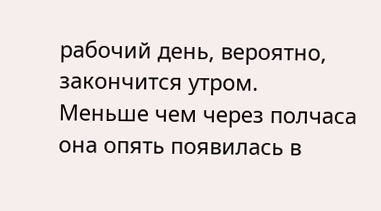рабочий день, вероятно, закончится утром.
Меньше чем через полчаса она опять появилась в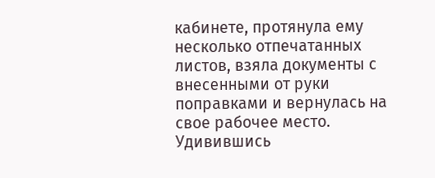кабинете, протянула ему несколько отпечатанных листов, взяла документы с внесенными от руки поправками и вернулась на свое рабочее место. Удивившись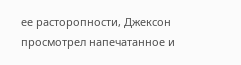ее расторопности, Джексон просмотрел напечатанное и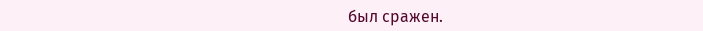был сражен.